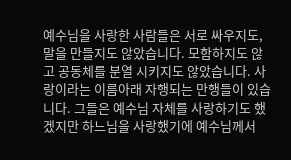예수님을 사랑한 사람들은 서로 싸우지도, 말을 만들지도 않았습니다. 모함하지도 않고 공동체를 분열 시키지도 않았습니다. 사랑이라는 이름아래 자행되는 만행들이 있습니다. 그들은 예수님 자체를 사랑하기도 했겠지만 하느님을 사랑했기에 예수님께서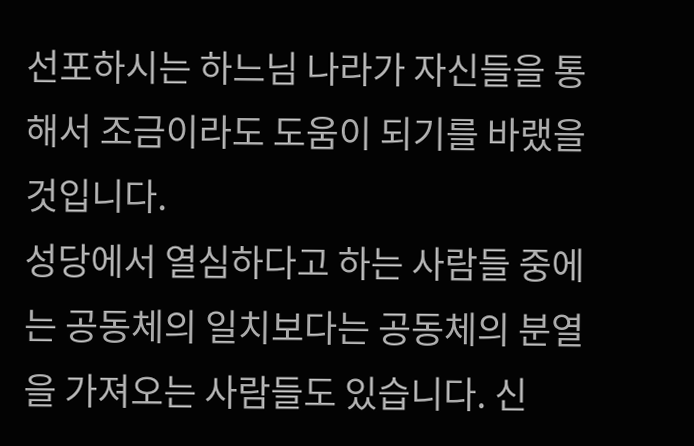선포하시는 하느님 나라가 자신들을 통해서 조금이라도 도움이 되기를 바랬을 것입니다.
성당에서 열심하다고 하는 사람들 중에는 공동체의 일치보다는 공동체의 분열을 가져오는 사람들도 있습니다. 신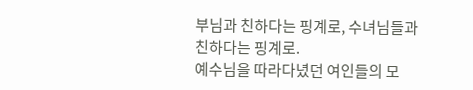부님과 친하다는 핑계로, 수녀님들과 친하다는 핑계로.
예수님을 따라다녔던 여인들의 모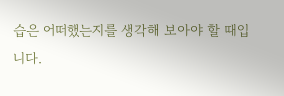습은 어떠했는지를 생각해 보아야 할 때입니다.